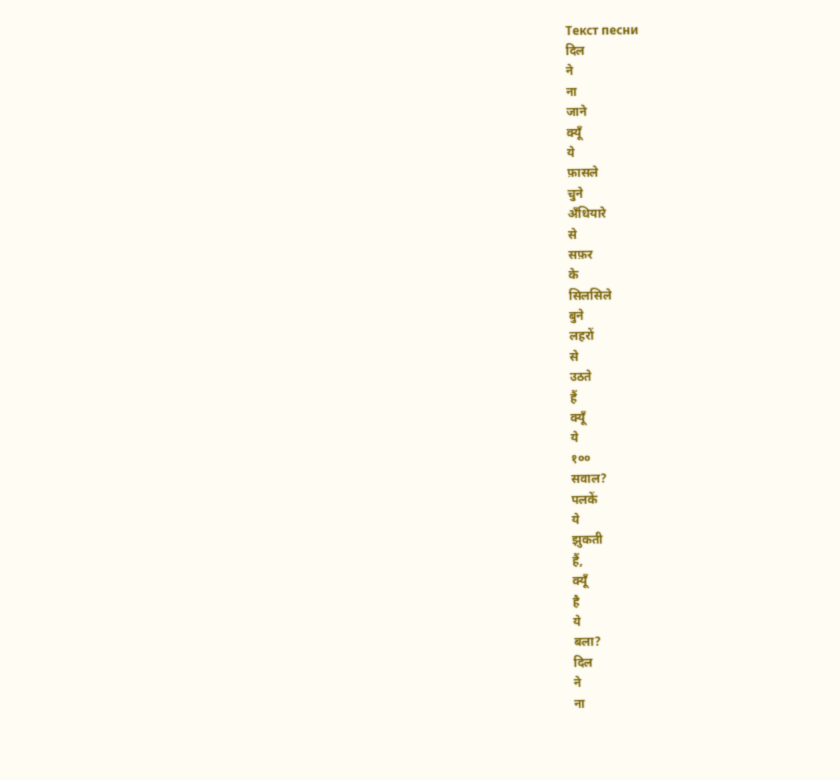Текст песни
दिल
ने
ना
जाने
क्यूँ
ये
फ़ासले
चुने
अँधियारे
से
सफ़र
के
सिलसिले
बुने
लहरों
से
उठते
हैं
क्यूँ
ये
१००
सवाल?
पलकें
ये
झुकती
हैं,
क्यूँ
है
ये
बला?
दिल
ने
ना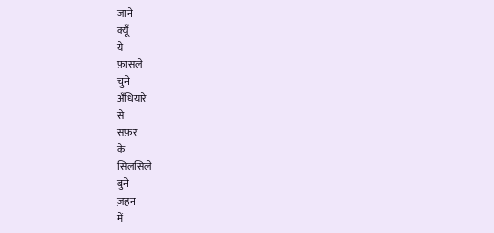जाने
क्यूँ
ये
फ़ासले
चुने
अँधियारे
से
सफ़र
के
सिलसिले
बुने
ज़हन
में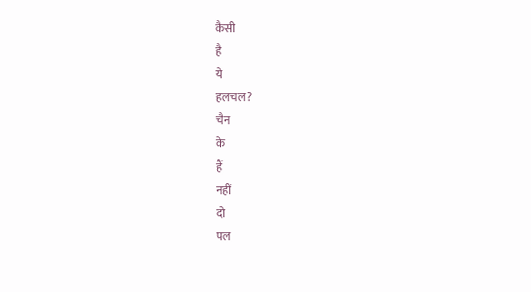कैसी
है
ये
हलचल?
चैन
के
हैं
नहीं
दो
पल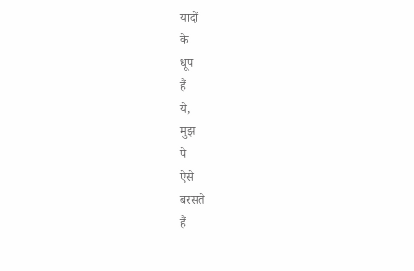यादों
के
धूप
हैं
ये,
मुझ
पे
ऐसे
बरसते
हैं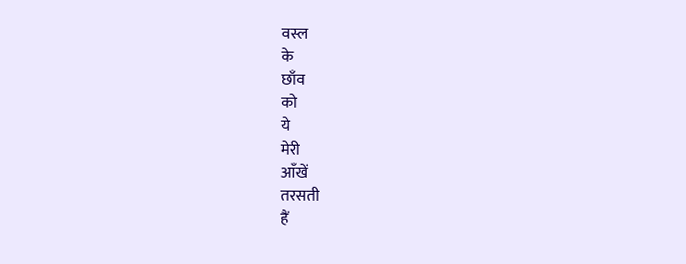वस्ल
के
छाँव
को
ये
मेरी
आँखें
तरसती
हैं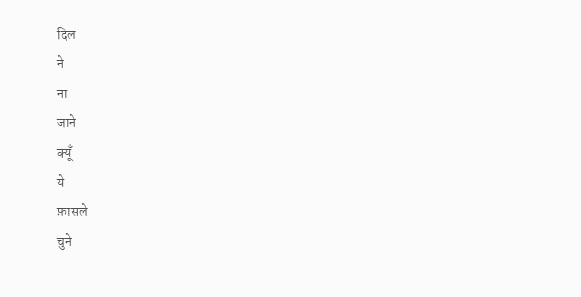दिल
ने
ना
जाने
क्यूँ
ये
फ़ासले
चुने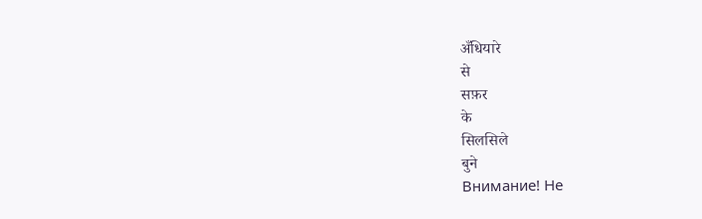अँधियारे
से
सफ़र
के
सिलसिले
बुने
Внимание! Не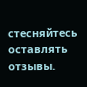стесняйтесь оставлять отзывы.